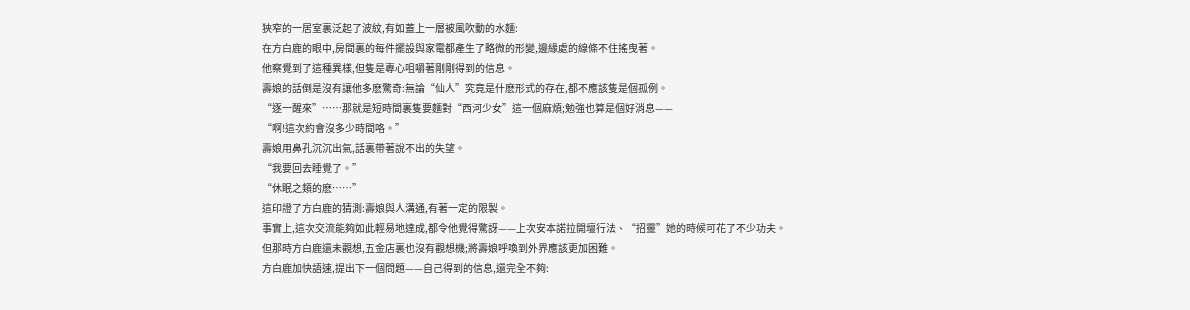狹窄的一居室裏泛起了波紋,有如蓋上一層被風吹動的水麵:
在方白鹿的眼中,房間裏的每件擺設與家電都產生了略微的形變,邊緣處的線條不住搖曳著。
他察覺到了這種異樣,但隻是專心咀嚼著剛剛得到的信息。
壽娘的話倒是沒有讓他多麽驚奇:無論“仙人”究竟是什麽形式的存在,都不應該隻是個孤例。
“逐一醒來”……那就是短時間裏隻要麵對“西河少女”這一個麻煩;勉強也算是個好消息——
“啊!這次約會沒多少時間咯。”
壽娘用鼻孔沉沉出氣,話裏帶著說不出的失望。
“我要回去睡覺了。”
“休眠之類的麽……”
這印證了方白鹿的猜測:壽娘與人溝通,有著一定的限製。
事實上,這次交流能夠如此輕易地達成,都令他覺得驚訝——上次安本諾拉開壇行法、“招靈”她的時候可花了不少功夫。
但那時方白鹿還未觀想,五金店裏也沒有觀想機;將壽娘呼喚到外界應該更加困難。
方白鹿加快語速,提出下一個問題——自己得到的信息,還完全不夠: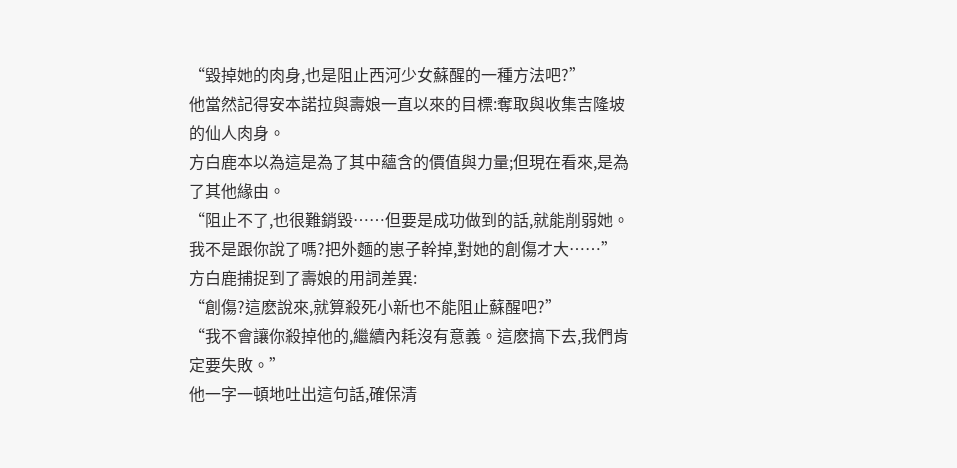“毀掉她的肉身,也是阻止西河少女蘇醒的一種方法吧?”
他當然記得安本諾拉與壽娘一直以來的目標:奪取與收集吉隆坡的仙人肉身。
方白鹿本以為這是為了其中蘊含的價值與力量;但現在看來,是為了其他緣由。
“阻止不了,也很難銷毀……但要是成功做到的話,就能削弱她。我不是跟你說了嗎?把外麵的崽子幹掉,對她的創傷才大……”
方白鹿捕捉到了壽娘的用詞差異:
“創傷?這麽說來,就算殺死小新也不能阻止蘇醒吧?”
“我不會讓你殺掉他的,繼續內耗沒有意義。這麽搞下去,我們肯定要失敗。”
他一字一頓地吐出這句話,確保清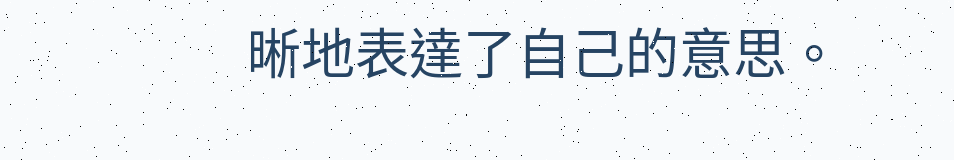晰地表達了自己的意思。